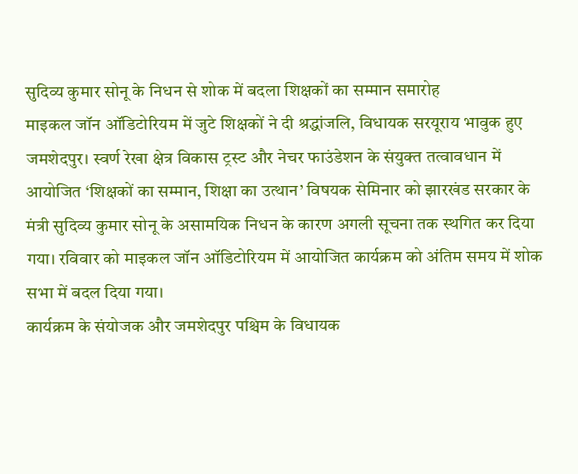सुदिव्य कुमार सोनू के निधन से शोक में बदला शिक्षकों का सम्मान समारोह
माइकल जॉन ऑडिटोरियम में जुटे शिक्षकों ने दी श्रद्धांजलि, विधायक सरयूराय भावुक हुए
जमशेदपुर। स्वर्ण रेखा क्षेत्र विकास ट्रस्ट और नेचर फाउंडेशन के संयुक्त तत्वावधान में आयोजित ‘शिक्षकों का सम्मान, शिक्षा का उत्थान’ विषयक सेमिनार को झारखंड सरकार के मंत्री सुदिव्य कुमार सोनू के असामयिक निधन के कारण अगली सूचना तक स्थगित कर दिया गया। रविवार को माइकल जॉन ऑडिटोरियम में आयोजित कार्यक्रम को अंतिम समय में शोक सभा में बदल दिया गया।
कार्यक्रम के संयोजक और जमशेदपुर पश्चिम के विधायक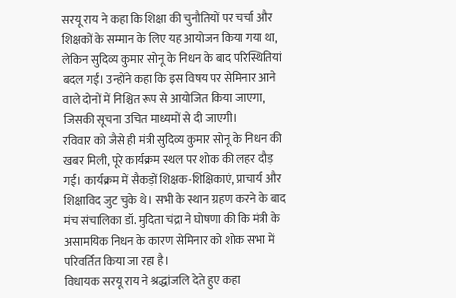सरयू राय ने कहा कि शिक्षा की चुनौतियों पर चर्चा और शिक्षकों के सम्मान के लिए यह आयोजन किया गया था, लेकिन सुदिव्य कुमार सोनू के निधन के बाद परिस्थितियां बदल गईं। उन्होंने कहा कि इस विषय पर सेमिनार आने वाले दोनों में निश्चित रूप से आयोजित किया जाएगा, जिसकी सूचना उचित माध्यमों से दी जाएगी।
रविवार को जैसे ही मंत्री सुदिव्य कुमार सोनू के निधन की खबर मिली, पूरे कार्यक्रम स्थल पर शोक की लहर दौड़ गई। कार्यक्रम में सैकड़ों शिक्षक-शिक्षिकाएं, प्राचार्य और शिक्षाविद जुट चुके थे। सभी के स्थान ग्रहण करने के बाद मंच संचालिका डॉ. मुदिता चंद्रा ने घोषणा की कि मंत्री के असामयिक निधन के कारण सेमिनार को शोक सभा में परिवर्तित किया जा रहा है।
विधायक सरयू राय ने श्रद्धांजलि देते हुए कहा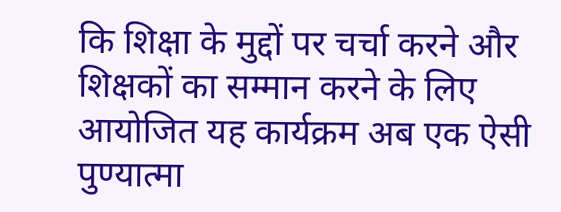कि शिक्षा के मुद्दों पर चर्चा करने और शिक्षकों का सम्मान करने के लिए आयोजित यह कार्यक्रम अब एक ऐसी पुण्यात्मा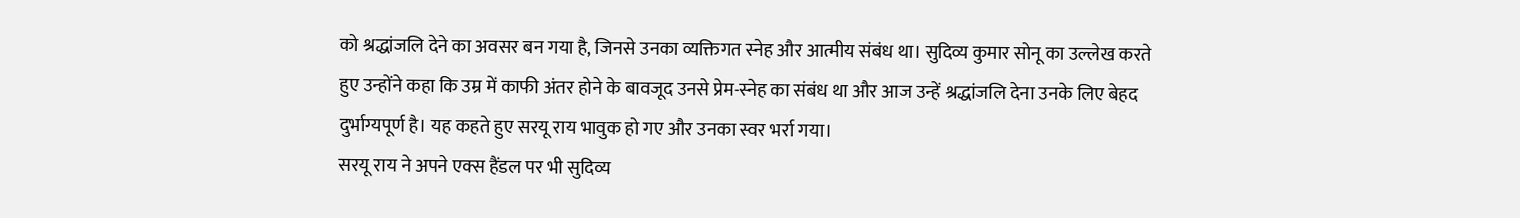को श्रद्धांजलि देने का अवसर बन गया है, जिनसे उनका व्यक्तिगत स्नेह और आत्मीय संबंध था। सुदिव्य कुमार सोनू का उल्लेख करते हुए उन्होंने कहा कि उम्र में काफी अंतर होने के बावजूद उनसे प्रेम-स्नेह का संबंध था और आज उन्हें श्रद्धांजलि देना उनके लिए बेहद दुर्भाग्यपूर्ण है। यह कहते हुए सरयू राय भावुक हो गए और उनका स्वर भर्रा गया।
सरयू राय ने अपने एक्स हैंडल पर भी सुदिव्य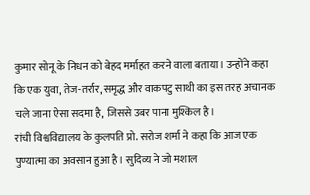कुमार सोनू के निधन को बेहद मर्माहत करने वाला बताया। उन्होंने कहा कि एक युवा, तेज-तर्रार, समृद्ध और वाकपटु साथी का इस तरह अचानक चले जाना ऐसा सदमा है, जिससे उबर पाना मुश्किल है।
रांची विश्वविद्यालय के कुलपति प्रो. सरोज शर्मा ने कहा कि आज एक पुण्यात्मा का अवसान हुआ है। सुदिव्य ने जो मशाल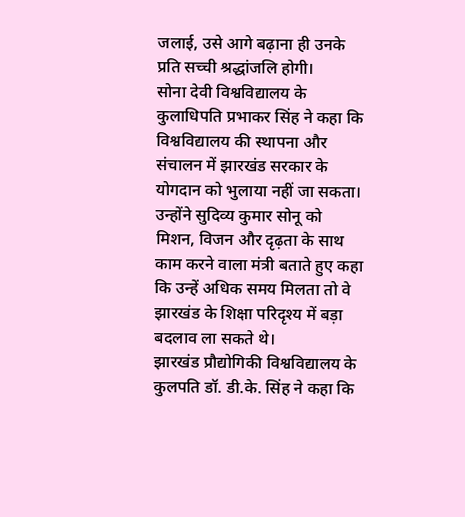जलाई, उसे आगे बढ़ाना ही उनके प्रति सच्ची श्रद्धांजलि होगी।
सोना देवी विश्वविद्यालय के कुलाधिपति प्रभाकर सिंह ने कहा कि विश्वविद्यालय की स्थापना और संचालन में झारखंड सरकार के योगदान को भुलाया नहीं जा सकता। उन्होंने सुदिव्य कुमार सोनू को मिशन, विजन और दृढ़ता के साथ काम करने वाला मंत्री बताते हुए कहा कि उन्हें अधिक समय मिलता तो वे झारखंड के शिक्षा परिदृश्य में बड़ा बदलाव ला सकते थे।
झारखंड प्रौद्योगिकी विश्वविद्यालय के कुलपति डॉ. डी.के. सिंह ने कहा कि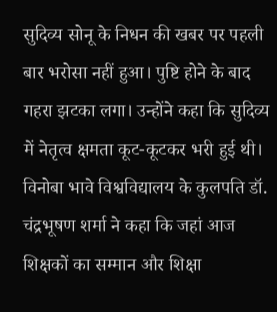सुदिव्य सोनू के निधन की खबर पर पहली बार भरोसा नहीं हुआ। पुष्टि होने के बाद गहरा झटका लगा। उन्होंने कहा कि सुदिव्य में नेतृत्व क्षमता कूट-कूटकर भरी हुई थी।
विनोबा भावे विश्वविद्यालय के कुलपति डॉ. चंद्रभूषण शर्मा ने कहा कि जहां आज शिक्षकों का सम्मान और शिक्षा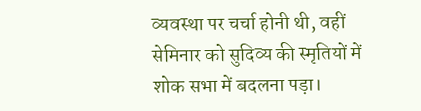व्यवस्था पर चर्चा होनी थी, वहीं सेमिनार को सुदिव्य की स्मृतियों में शोक सभा में बदलना पड़ा।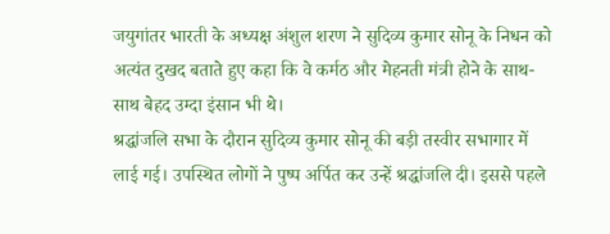जयुगांतर भारती के अध्यक्ष अंशुल शरण ने सुदिव्य कुमार सोनू के निधन को अत्यंत दुखद बताते हुए कहा कि वे कर्मठ और मेहनती मंत्री होने के साथ-साथ बेहद उम्दा इंसान भी थे।
श्रद्धांजलि सभा के दौरान सुदिव्य कुमार सोनू की बड़ी तस्वीर सभागार में लाई गई। उपस्थित लोगों ने पुष्प अर्पित कर उन्हें श्रद्धांजलि दी। इससे पहले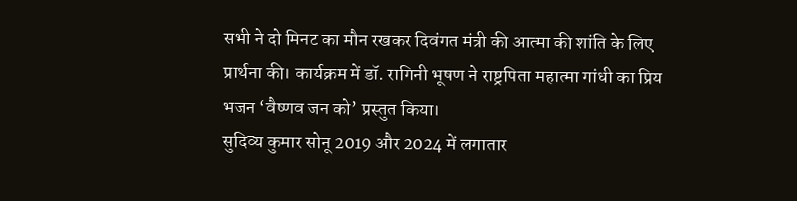सभी ने दो मिनट का मौन रखकर दिवंगत मंत्री की आत्मा की शांति के लिए प्रार्थना की। कार्यक्रम में डॉ. रागिनी भूषण ने राष्ट्रपिता महात्मा गांधी का प्रिय भजन ‘वैष्णव जन को’ प्रस्तुत किया।
सुदिव्य कुमार सोनू 2019 और 2024 में लगातार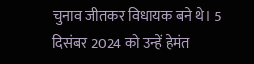चुनाव जीतकर विधायक बने थे। 5 दिसंबर 2024 को उन्हें हेमंत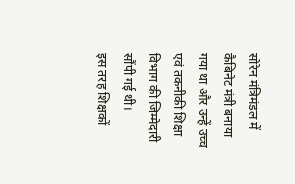सोरेन मंत्रिमंडल में कैबिनेट मंत्री बनाया गया था और उन्हें उच्च एवं तकनीकी शिक्षा विभाग की जिम्मेदारी सौंपी गई थी।
इस तरह शिक्षकों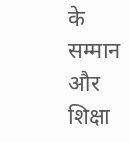के सम्मान और शिक्षा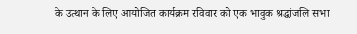के उत्थान के लिए आयोजित कार्यक्रम रविवार को एक भावुक श्रद्धांजलि सभा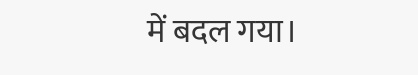में बदल गया।